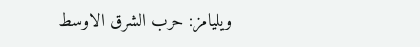ويليامز: حرب الشرق الاوسط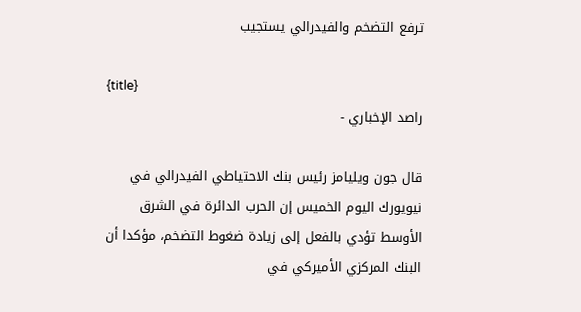ترفع التضخم والفيدرالي يستجيب

{title}
راصد الإخباري -

قال جون ويليامز رئيس بنك الاحتياطي الفيدرالي في نيويورك اليوم الخميس إن الحرب الدائرة في الشرق الأوسط تؤدي بالفعل إلى زيادة ضغوط التضخم، مؤكدا أن البنك المركزي الأميركي في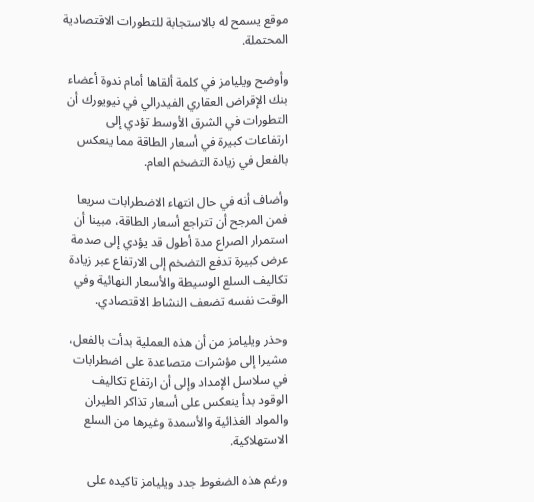موقع يسمح له بالاستجابة للتطورات الاقتصادية المحتملة.

وأوضح ويليامز في كلمة ألقاها أمام ندوة أعضاء بنك الإقراض العقاري الفيدرالي في نيويورك أن التطورات في الشرق الأوسط تؤدي إلى ارتفاعات كبيرة في أسعار الطاقة مما ينعكس بالفعل في زيادة التضخم العام.

وأضاف أنه في حال انتهاء الاضطرابات سريعا فمن المرجح أن تتراجع أسعار الطاقة، مبينا أن استمرار الصراع مدة أطول قد يؤدي إلى صدمة عرض كبيرة تدفع التضخم إلى الارتفاع عبر زيادة تكاليف السلع الوسيطة والأسعار النهائية وفي الوقت نفسه تضعف النشاط الاقتصادي.

وحذر ويليامز من أن هذه العملية بدأت بالفعل، مشيرا إلى مؤشرات متصاعدة على اضطرابات في سلاسل الإمداد وإلى أن ارتفاع تكاليف الوقود بدأ ينعكس على أسعار تذاكر الطيران والمواد الغذائية والأسمدة وغيرها من السلع الاستهلاكية.

ورغم هذه الضغوط جدد ويليامز تاكيده على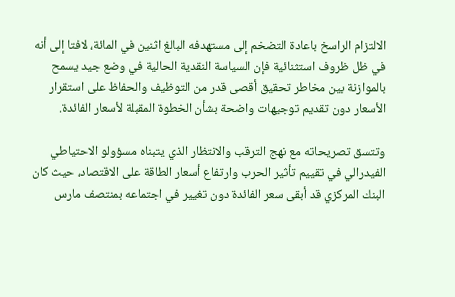الالتزام الراسخ باعادة التضخم إلى مستهدفه البالغ اثنين في المائة، لافتا إلى أنه في ظل ظروف استثنائية فإن السياسة النقدية الحالية في وضع جيد يسمح بالموازنة بين مخاطر تحقيق أقصى قدر من التوظيف والحفاظ على استقرار الأسعار دون تقديم توجيهات واضحة بشأن الخطوة المقبلة لأسعار الفائدة.

وتتسق تصريحاته مع نهج الترقب والانتظار الذي يتبناه مسؤولو الاحتياطي الفيدرالي في تقييم تأثير الحرب وارتفاع أسعار الطاقة على الاقتصاد، حيث كان البنك المركزي قد أبقى سعر الفائدة دون تغيير في اجتماعه بمنتصف مارس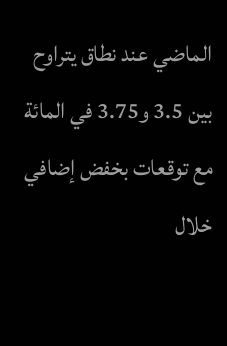الماضي عند نطاق يتراوح بين 3.5 و3.75 في المائة مع توقعات بخفض إضافي خلال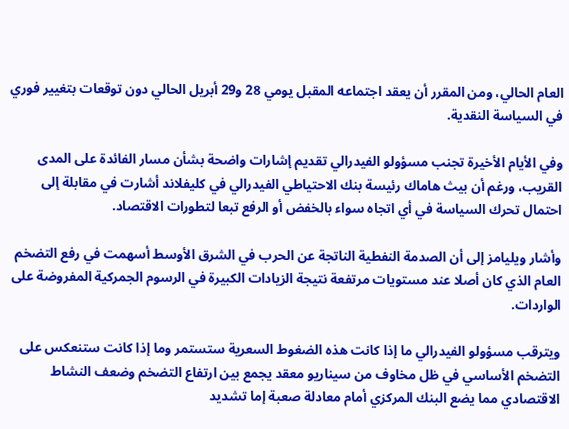العام الحالي، ومن المقرر أن يعقد اجتماعه المقبل يومي 28 و29 أبريل الحالي دون توقعات بتغيير فوري في السياسة النقدية.

وفي الأيام الأخيرة تجنب مسؤولو الفيدرالي تقديم إشارات واضحة بشأن مسار الفائدة على المدى القريب، ورغم أن بيث هاماك رئيسة بنك الاحتياطي الفيدرالي في كليفلاند أشارت في مقابلة إلى احتمال تحرك السياسة في أي اتجاه سواء بالخفض أو الرفع تبعا لتطورات الاقتصاد.

وأشار ويليامز إلى أن الصدمة النفطية الناتجة عن الحرب في الشرق الأوسط أسهمت في رفع التضخم العام الذي كان أصلا عند مستويات مرتفعة نتيجة الزيادات الكبيرة في الرسوم الجمركية المفروضة على الواردات.

ويترقب مسؤولو الفيدرالي ما إذا كانت هذه الضغوط السعرية ستستمر وما إذا كانت ستنعكس على التضخم الأساسي في ظل مخاوف من سيناريو معقد يجمع بين ارتفاع التضخم وضعف النشاط الاقتصادي مما يضع البنك المركزي أمام معادلة صعبة إما تشديد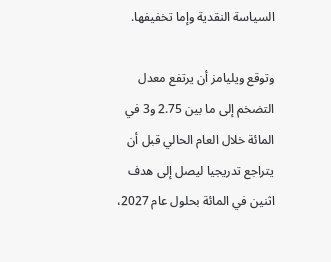السياسة النقدية وإما تخفيفها.

وتوقع ويليامز أن يرتفع معدل التضخم إلى ما بين 2.75 و3 في المائة خلال العام الحالي قبل أن يتراجع تدريجيا ليصل إلى هدف اثنين في المائة بحلول عام 2027،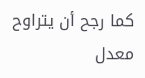كما رجح أن يتراوح معدل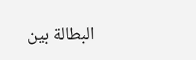البطالة بين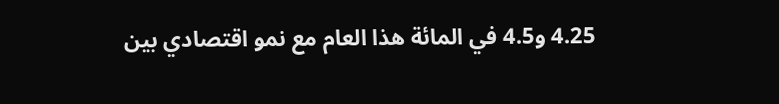4.25 و4.5 في المائة هذا العام مع نمو اقتصادي بين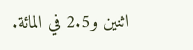اثنين و2.5 في المائة.